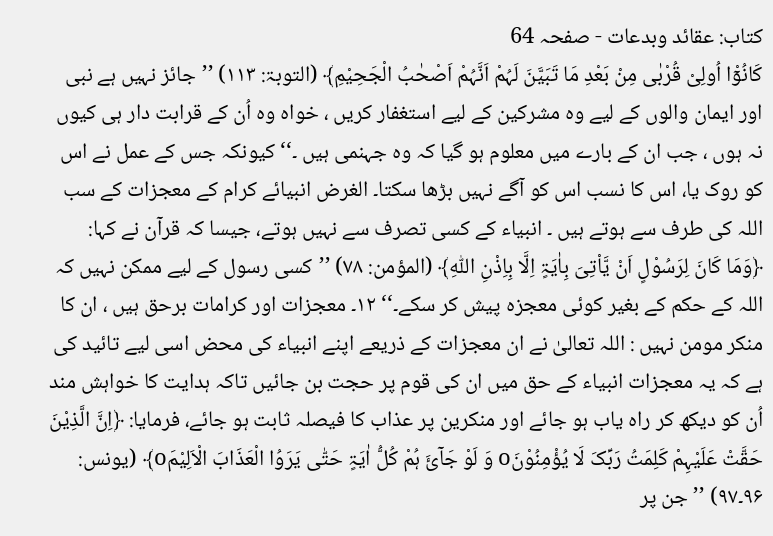کتاب: عقائد وبدعات - صفحہ 64
کَانُوْٓا اُولِیْ قُرْبٰی مِنْ بَعْدِ مَا تَبَیَّنَ لَہُمْ اَنَّہُمْ اَصْحٰبُ الْجَحِیْمِ﴾ (التوبۃ: ۱۱۳) ’’جائز نہیں ہے نبی اور ایمان والوں کے لیے وہ مشرکین کے لیے استغفار کریں ، خواہ وہ اُن کے قرابت دار ہی کیوں نہ ہوں ، جب ان کے بارے میں معلوم ہو گیا کہ وہ جہنمی ہیں ۔‘‘ کیونکہ جس کے عمل نے اس کو روک یا، اس کا نسب اس کو آگے نہیں بڑھا سکتا۔ الغرض انبیائے کرام کے معجزات کے سب اللہ کی طرف سے ہوتے ہیں ۔ انبیاء کے کسی تصرف سے نہیں ہوتے، جیسا کہ قرآن نے کہا: ﴿وَمَا کَانَ لِرَسُوْلٍ اَنْ یَّاْتِیَ بِاٰیَۃٍ اِلَّا بِاِذْنِ اللّٰہِ﴾ (المؤمن: ۷۸) ’’کسی رسول کے لیے ممکن نہیں کہ اللہ کے حکم کے بغیر کوئی معجزہ پیش کر سکے۔‘‘ ۱۲۔ معجزات اور کرامات برحق ہیں ، ان کا منکر مومن نہیں : اللہ تعالیٰ نے ان معجزات کے ذریعے اپنے انبیاء کی محض اسی لیے تائید کی ہے کہ یہ معجزات انبیاء کے حق میں ان کی قوم پر حجت بن جائیں تاکہ ہدایت کا خواہش مند اُن کو دیکھ کر راہ یاب ہو جائے اور منکرین پر عذاب کا فیصلہ ثابت ہو جائے، فرمایا: ﴿اِنَّ الَّذِیْنَ حَقَّتْ عَلَیْہِمْ کَلِمَتُ رَبِّکَ لَا یُؤْمِنُوْنَo وَ لَوْ جَآئَ ہُمْ کُلُّ اٰیَۃٍ حَتّٰی یَرَوُا الْعَذَابَ الْاَلِیْمَo﴾ (یونس: ۹۶۔۹۷) ’’جن پر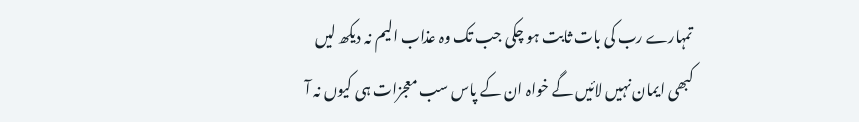تمہارے رب کی بات ثابت ہو چکی جب تک وہ عذاب الیم نہ دیکھ لیں کبھی ایمان نہیں لائیں گے خواہ ان کے پاس سب معجزات ہی کیوں نہ آ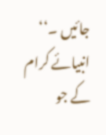جائیں ۔‘‘ انبیائے کرام کے جو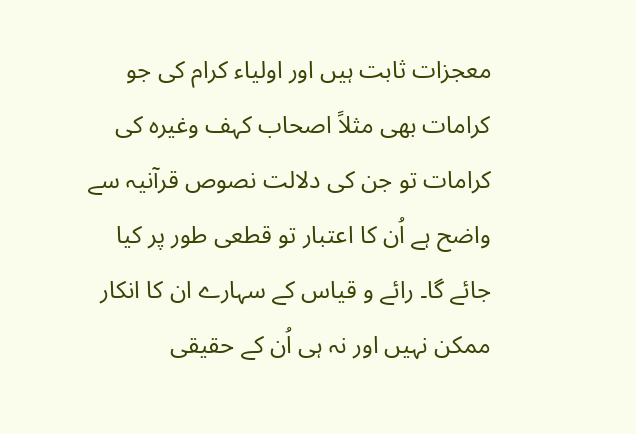معجزات ثابت ہیں اور اولیاء کرام کی جو کرامات بھی مثلاً اصحاب کہف وغیرہ کی کرامات تو جن کی دلالت نصوص قرآنیہ سے واضح ہے اُن کا اعتبار تو قطعی طور پر کیا جائے گا۔ رائے و قیاس کے سہارے ان کا انکار ممکن نہیں اور نہ ہی اُن کے حقیقی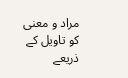مراد و معنی کو تاویل کے ذریعے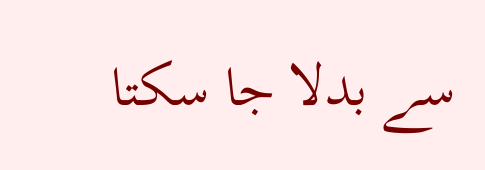سے بدلا جا سکتا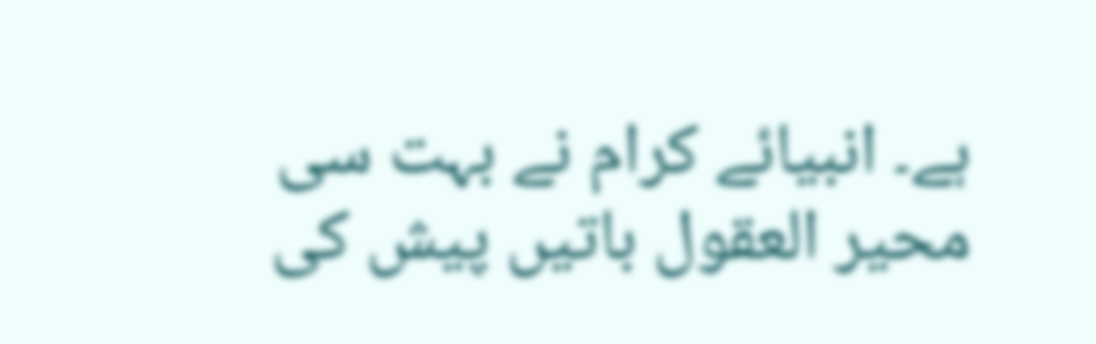ہے۔ انبیائے کرام نے بہت سی محیر العقول باتیں پیش کی